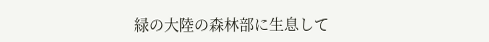緑の大陸の森林部に生息して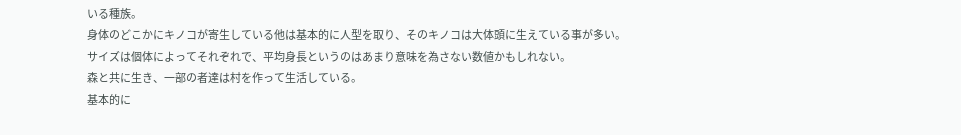いる種族。
身体のどこかにキノコが寄生している他は基本的に人型を取り、そのキノコは大体頭に生えている事が多い。
サイズは個体によってそれぞれで、平均身長というのはあまり意味を為さない数値かもしれない。
森と共に生き、一部の者達は村を作って生活している。
基本的に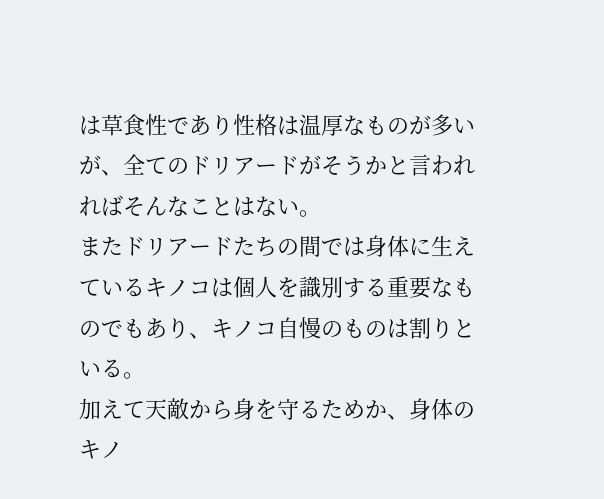は草食性であり性格は温厚なものが多いが、全てのドリアードがそうかと言われればそんなことはない。
またドリアードたちの間では身体に生えているキノコは個人を識別する重要なものでもあり、キノコ自慢のものは割りといる。
加えて天敵から身を守るためか、身体のキノ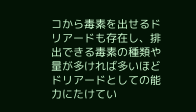コから毒素を出せるドリアードも存在し、排出できる毒素の種類や量が多ければ多いほどドリアードとしての能力にたけてい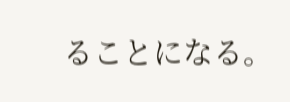ることになる。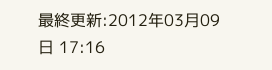最終更新:2012年03月09日 17:16